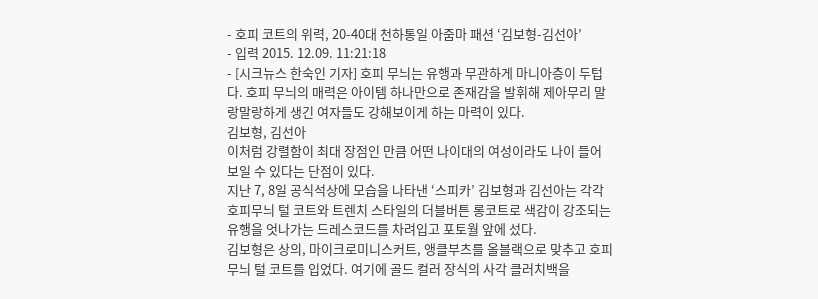- 호피 코트의 위력, 20-40대 천하통일 아줌마 패션 ‘김보형-김선아’
- 입력 2015. 12.09. 11:21:18
- [시크뉴스 한숙인 기자] 호피 무늬는 유행과 무관하게 마니아층이 두텁다. 호피 무늬의 매력은 아이템 하나만으로 존재감을 발휘해 제아무리 말랑말랑하게 생긴 여자들도 강해보이게 하는 마력이 있다.
김보형, 김선아
이처럼 강렬함이 최대 장점인 만큼 어떤 나이대의 여성이라도 나이 들어 보일 수 있다는 단점이 있다.
지난 7, 8일 공식석상에 모습을 나타낸 ‘스피카’ 김보형과 김선아는 각각 호피무늬 털 코트와 트렌치 스타일의 더블버튼 롱코트로 색감이 강조되는 유행을 엇나가는 드레스코드를 차려입고 포토월 앞에 섰다.
김보형은 상의, 마이크로미니스커트, 앵클부츠를 올블랙으로 맞추고 호피 무늬 털 코트를 입었다. 여기에 골드 컬러 장식의 사각 클러치백을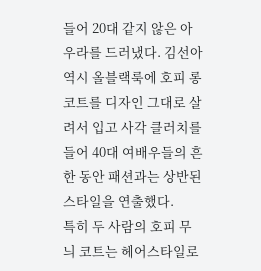들어 20대 같지 않은 아우라를 드러냈다. 김선아 역시 올블랙룩에 호피 롱코트를 디자인 그대로 살려서 입고 사각 클러치를 들어 40대 여배우들의 흔한 동안 패션과는 상반된 스타일을 연출했다.
특히 두 사람의 호피 무늬 코트는 헤어스타일로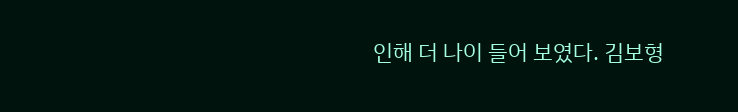인해 더 나이 들어 보였다. 김보형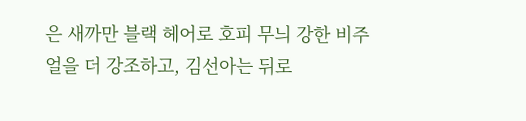은 새까만 블랙 헤어로 호피 무늬 강한 비주얼을 더 강조하고, 김선아는 뒤로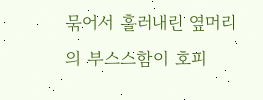묶어서 흘러내린 옆머리의 부스스함이 호피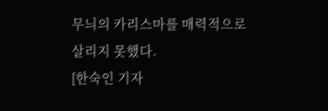무늬의 카리스마를 매력적으로 살리지 못했다.
[한숙인 기자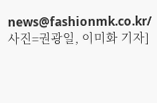news@fashionmk.co.kr/ 사진=권광일, 이미화 기자]